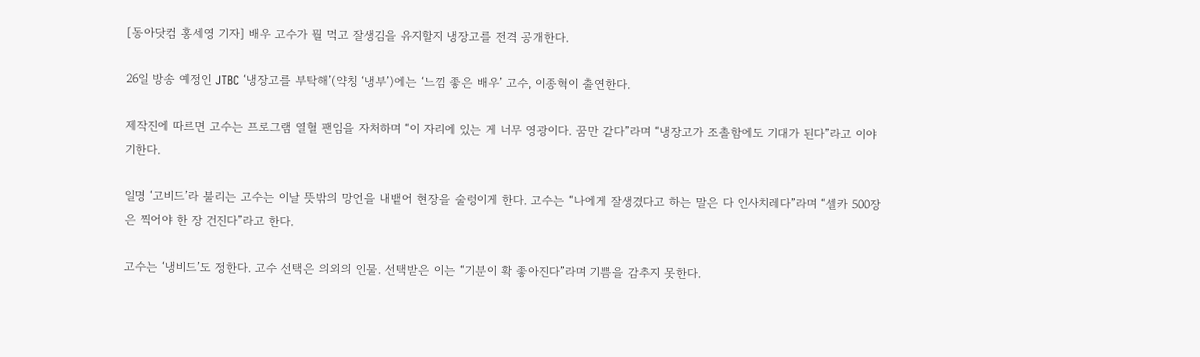[동아닷컴 홍세영 기자] 배우 고수가 뭘 먹고 잘생김을 유지할지 냉장고를 전격 공개한다.

26일 방송 예정인 JTBC ‘냉장고를 부탁해’(약칭 ‘냉부’)에는 ‘느낌 좋은 배우’ 고수, 이종혁이 출연한다.

제작진에 따르면 고수는 프로그램 열혈 팬임을 자처하며 “이 자리에 있는 게 너무 영광이다. 꿈만 같다”라며 “냉장고가 조촐함에도 기대가 된다”라고 이야기한다.

일명 ‘고비드’라 불리는 고수는 이날 뜻밖의 망언을 내뱉어 현장을 술렁이게 한다. 고수는 “나에게 잘생겼다고 하는 말은 다 인사치레다”라며 “셀카 500장은 찍어야 한 장 건진다”라고 한다.

고수는 ‘냉비드’도 정한다. 고수 선택은 의외의 인물. 선택받은 이는 “기분이 확 좋아진다”라며 기쁨을 감추지 못한다.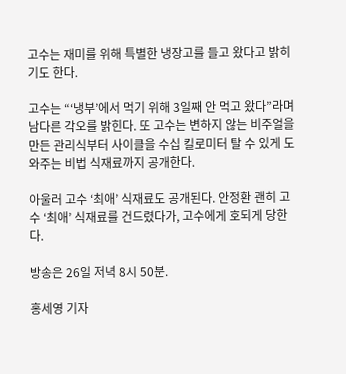고수는 재미를 위해 특별한 냉장고를 들고 왔다고 밝히기도 한다.

고수는 “‘냉부’에서 먹기 위해 3일째 안 먹고 왔다”라며 남다른 각오를 밝힌다. 또 고수는 변하지 않는 비주얼을 만든 관리식부터 사이클을 수십 킬로미터 탈 수 있게 도와주는 비법 식재료까지 공개한다.

아울러 고수 ‘최애’ 식재료도 공개된다. 안정환 괜히 고수 ‘최애’ 식재료를 건드렸다가, 고수에게 호되게 당한다.

방송은 26일 저녁 8시 50분.

홍세영 기자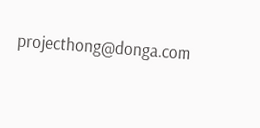projecthong@donga.com